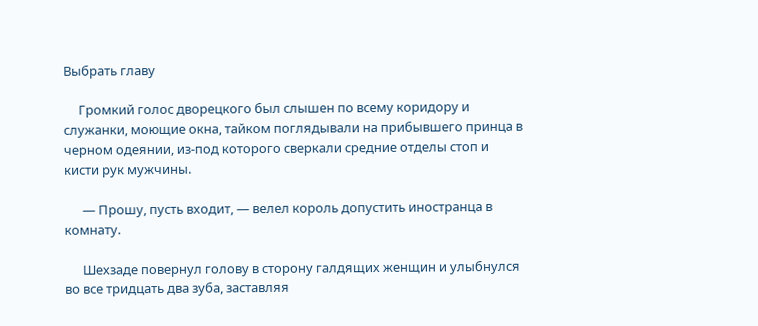Выбрать главу

     Громкий голос дворецкого был слышен по всему коридору и служанки, моющие окна, тайком поглядывали на прибывшего принца в черном одеянии, из-под которого сверкали средние отделы стоп и кисти рук мужчины.

      — Прошу, пусть входит, — велел король допустить иностранца в комнату.

      Шехзаде повернул голову в сторону галдящих женщин и улыбнулся во все тридцать два зуба, заставляя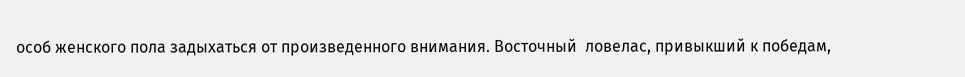особ женского пола задыхаться от произведенного внимания. Восточный  ловелас, привыкший к победам,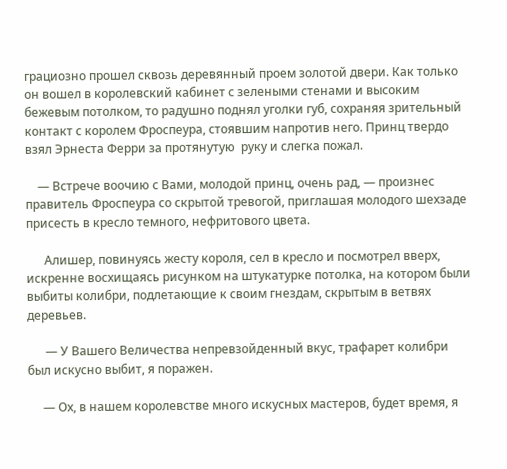грациозно прошел сквозь деревянный проем золотой двери. Как только он вошел в королевский кабинет с зелеными стенами и высоким бежевым потолком, то радушно поднял уголки губ, сохраняя зрительный контакт с королем Фроспеура, стоявшим напротив него. Принц твердо взял Эрнеста Ферри за протянутую  руку и слегка пожал.

    — Встрече воочию с Вами, молодой принц, очень рад, — произнес правитель Фроспеура со скрытой тревогой, приглашая молодого шехзаде присесть в кресло темного, нефритового цвета.

      Алишер, повинуясь жесту короля, сел в кресло и посмотрел вверх, искренне восхищаясь рисунком на штукатурке потолка, на котором были выбиты колибри, подлетающие к своим гнездам, скрытым в ветвях деревьев.

      — У Вашего Величества непревзойденный вкус, трафарет колибри был искусно выбит, я поражен.

     — Ох, в нашем королевстве много искусных мастеров, будет время, я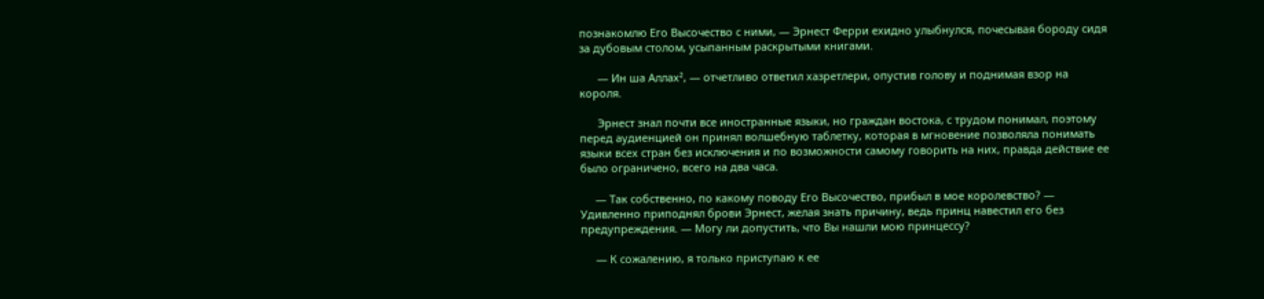познакомлю Его Высочество с ними, — Эрнест Ферри ехидно улыбнулся, почесывая бороду сидя за дубовым столом, усыпанным раскрытыми книгами.

      — Ин ша Аллах², — отчетливо ответил хазретлери, опустив голову и поднимая взор на короля.

      Эрнест знал почти все иностранные языки, но граждан востока, с трудом понимал, поэтому перед аудиенцией он принял волшебную таблетку, которая в мгновение позволяла понимать языки всех стран без исключения и по возможности самому говорить на них, правда действие ее было ограничено, всего на два часа.

     — Так собственно, по какому поводу Его Высочество, прибыл в мое королевство? — Удивленно приподнял брови Эрнест, желая знать причину, ведь принц навестил его без предупреждения. — Могу ли допустить, что Вы нашли мою принцессу?

     — К сожалению, я только приступаю к ее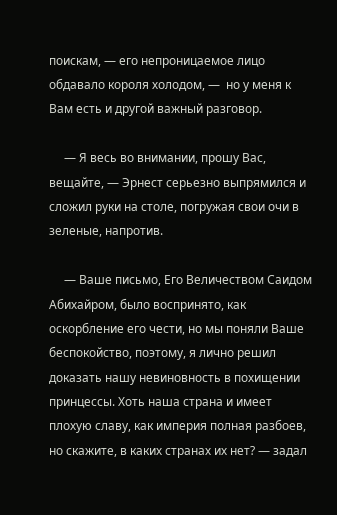поискам, — его непроницаемое лицо обдавало короля холодом, —  но у меня к Вам есть и другой важный разговор.

     — Я весь во внимании, прошу Вас, вещайте, — Эрнест серьезно выпрямился и сложил руки на столе, погружая свои очи в зеленые, напротив.

     — Ваше письмо, Его Величеством Саидом Абихайром, было воспринято, как оскорбление его чести, но мы поняли Ваше беспокойство, поэтому, я лично решил доказать нашу невиновность в похищении принцессы. Хоть наша страна и имеет плохую славу, как империя полная разбоев, но скажите, в каких странах их нет? — задал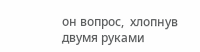он вопрос,  хлопнув двумя руками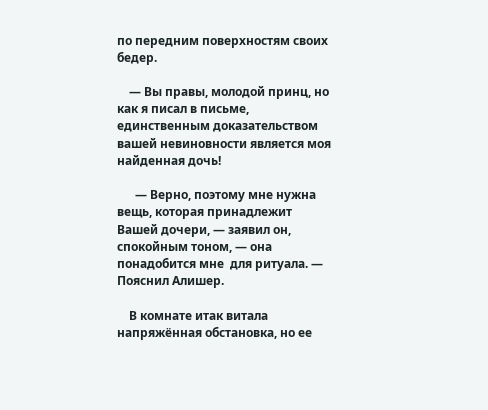по передним поверхностям своих  бедер.

    — Вы правы, молодой принц, но как я писал в письме, единственным доказательством вашей невиновности является моя найденная дочь!

      — Верно, поэтому мне нужна вещь, которая принадлежит Вашей дочери, — заявил он, спокойным тоном, — она понадобится мне  для ритуала. — Пояснил Алишер.

    В комнате итак витала напряжённая обстановка, но ее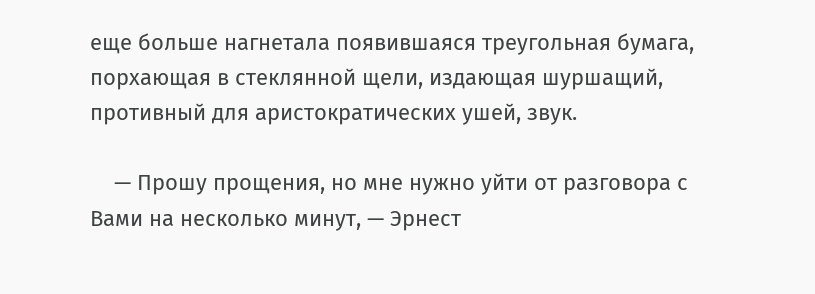еще больше нагнетала появившаяся треугольная бумага, порхающая в стеклянной щели, издающая шуршащий, противный для аристократических ушей, звук.

    — Прошу прощения, но мне нужно уйти от разговора с Вами на несколько минут, — Эрнест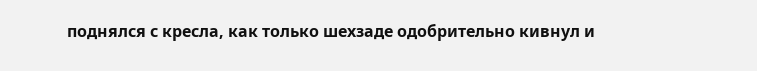поднялся с кресла, как только шехзаде одобрительно кивнул и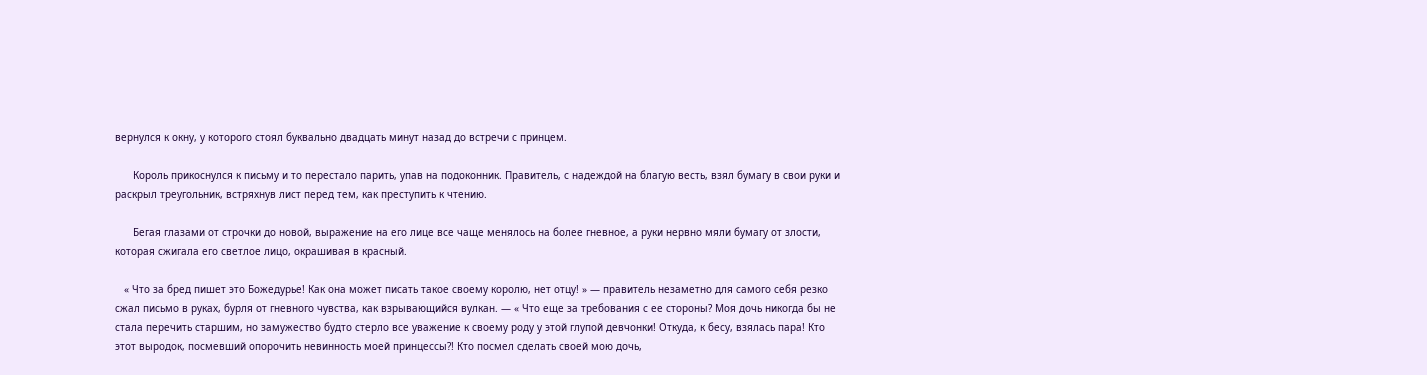вернулся к окну, у которого стоял буквально двадцать минут назад до встречи с принцем.

      Король прикоснулся к письму и то перестало парить, упав на подоконник. Правитель, с надеждой на благую весть, взял бумагу в свои руки и раскрыл треугольник, встряхнув лист перед тем, как преступить к чтению.

      Бегая глазами от строчки до новой, выражение на его лице все чаще менялось на более гневное, а руки нервно мяли бумагу от злости, которая сжигала его светлое лицо, окрашивая в красный.

   « Что за бред пишет это Божедурье! Как она может писать такое своему королю, нет отцу! » — правитель незаметно для самого себя резко сжал письмо в руках, бурля от гневного чувства, как взрывающийся вулкан. — « Что еще за требования с ее стороны? Моя дочь никогда бы не стала перечить старшим, но замужество будто стерло все уважение к своему роду у этой глупой девчонки! Откуда, к бесу, взялась пара! Кто этот выродок, посмевший опорочить невинность моей принцессы?! Кто посмел сделать своей мою дочь,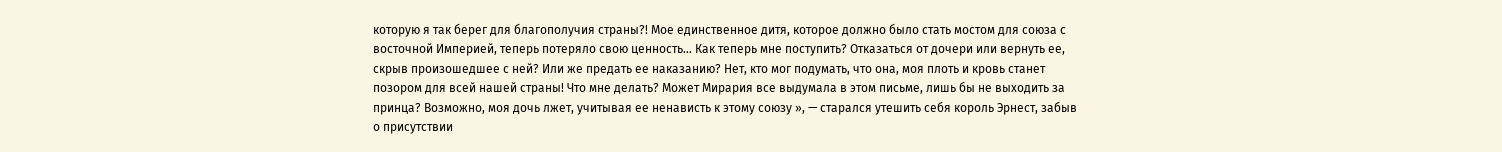которую я так берег для благополучия страны?! Мое единственное дитя, которое должно было стать мостом для союза с восточной Империей, теперь потеряло свою ценность… Как теперь мне поступить? Отказаться от дочери или вернуть ее, скрыв произошедшее с ней? Или же предать ее наказанию? Нет, кто мог подумать, что она, моя плоть и кровь станет позором для всей нашей страны! Что мне делать? Может Мирария все выдумала в этом письме, лишь бы не выходить за принца? Возможно, моя дочь лжет, учитывая ее ненависть к этому союзу », — старался утешить себя король Эрнест, забыв о присутствии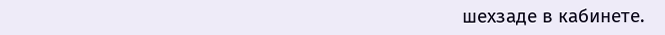шехзаде в кабинете.